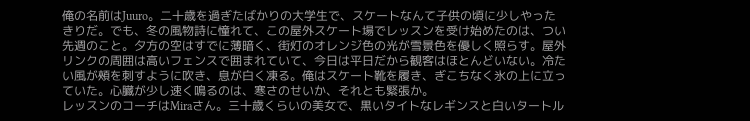俺の名前はJuuro。二十歳を過ぎたばかりの大学生で、スケートなんて子供の頃に少しやったきりだ。でも、冬の風物詩に憧れて、この屋外スケート場でレッスンを受け始めたのは、つい先週のこと。夕方の空はすでに薄暗く、街灯のオレンジ色の光が雪景色を優しく照らす。屋外リンクの周囲は高いフェンスで囲まれていて、今日は平日だから観客はほとんどいない。冷たい風が頰を刺すように吹き、息が白く凍る。俺はスケート靴を履き、ぎこちなく氷の上に立っていた。心臓が少し速く鳴るのは、寒さのせいか、それとも緊張か。
レッスンのコーチはMiraさん。三十歳くらいの美女で、黒いタイトなレギンスと白いタートル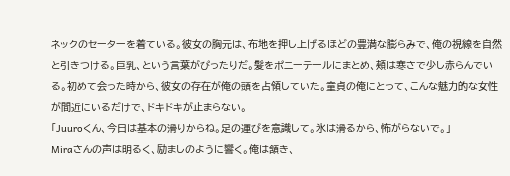ネックのセーターを着ている。彼女の胸元は、布地を押し上げるほどの豊満な膨らみで、俺の視線を自然と引きつける。巨乳、という言葉がぴったりだ。髪をポニーテールにまとめ、頰は寒さで少し赤らんでいる。初めて会った時から、彼女の存在が俺の頭を占領していた。童貞の俺にとって、こんな魅力的な女性が間近にいるだけで、ドキドキが止まらない。
「Juuroくん、今日は基本の滑りからね。足の運びを意識して。氷は滑るから、怖がらないで。」
Miraさんの声は明るく、励ましのように響く。俺は頷き、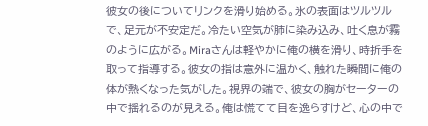彼女の後についてリンクを滑り始める。氷の表面はツルツルで、足元が不安定だ。冷たい空気が肺に染み込み、吐く息が霧のように広がる。Miraさんは軽やかに俺の横を滑り、時折手を取って指導する。彼女の指は意外に温かく、触れた瞬間に俺の体が熱くなった気がした。視界の端で、彼女の胸がセーターの中で揺れるのが見える。俺は慌てて目を逸らすけど、心の中で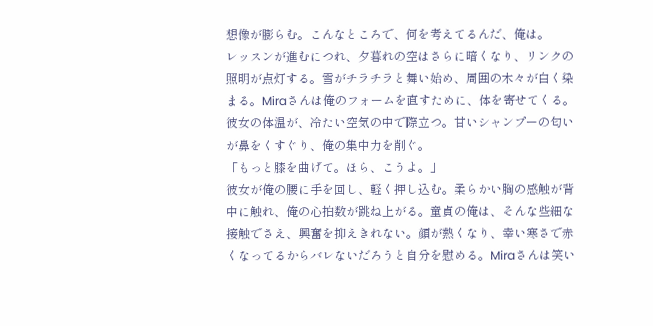想像が膨らむ。こんなところで、何を考えてるんだ、俺は。
レッスンが進むにつれ、夕暮れの空はさらに暗くなり、リンクの照明が点灯する。雪がチラチラと舞い始め、周囲の木々が白く染まる。Miraさんは俺のフォームを直すために、体を寄せてくる。彼女の体温が、冷たい空気の中で際立つ。甘いシャンプーの匂いが鼻をくすぐり、俺の集中力を削ぐ。
「もっと膝を曲げて。ほら、こうよ。」
彼女が俺の腰に手を回し、軽く押し込む。柔らかい胸の感触が背中に触れ、俺の心拍数が跳ね上がる。童貞の俺は、そんな些細な接触でさえ、興奮を抑えきれない。顔が熱くなり、幸い寒さで赤くなってるからバレないだろうと自分を慰める。Miraさんは笑い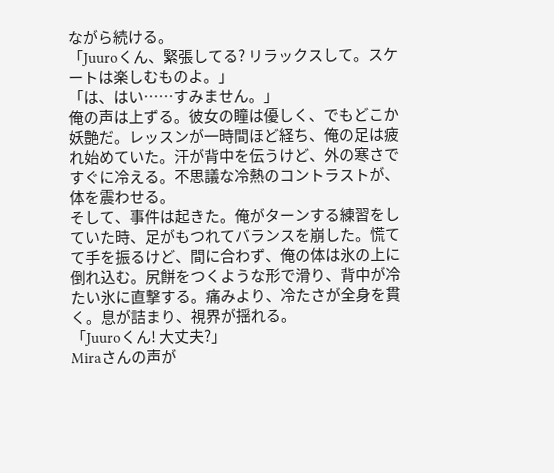ながら続ける。
「Juuroくん、緊張してる? リラックスして。スケートは楽しむものよ。」
「は、はい……すみません。」
俺の声は上ずる。彼女の瞳は優しく、でもどこか妖艶だ。レッスンが一時間ほど経ち、俺の足は疲れ始めていた。汗が背中を伝うけど、外の寒さですぐに冷える。不思議な冷熱のコントラストが、体を震わせる。
そして、事件は起きた。俺がターンする練習をしていた時、足がもつれてバランスを崩した。慌てて手を振るけど、間に合わず、俺の体は氷の上に倒れ込む。尻餅をつくような形で滑り、背中が冷たい氷に直撃する。痛みより、冷たさが全身を貫く。息が詰まり、視界が揺れる。
「Juuroくん! 大丈夫?」
Miraさんの声が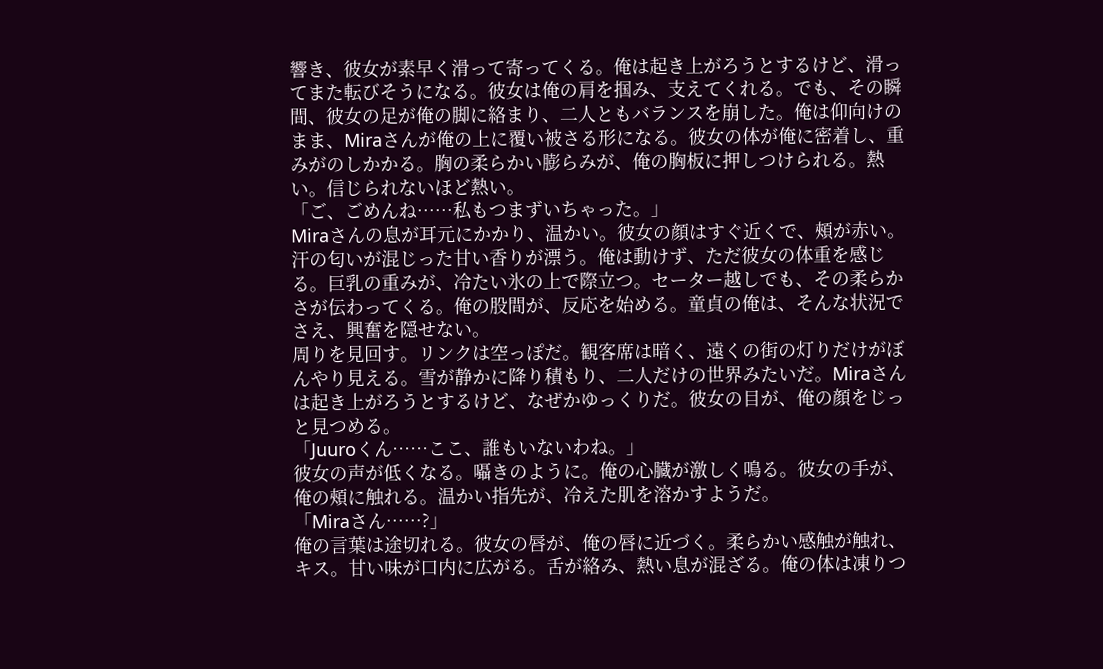響き、彼女が素早く滑って寄ってくる。俺は起き上がろうとするけど、滑ってまた転びそうになる。彼女は俺の肩を掴み、支えてくれる。でも、その瞬間、彼女の足が俺の脚に絡まり、二人ともバランスを崩した。俺は仰向けのまま、Miraさんが俺の上に覆い被さる形になる。彼女の体が俺に密着し、重みがのしかかる。胸の柔らかい膨らみが、俺の胸板に押しつけられる。熱い。信じられないほど熱い。
「ご、ごめんね……私もつまずいちゃった。」
Miraさんの息が耳元にかかり、温かい。彼女の顔はすぐ近くで、頰が赤い。汗の匂いが混じった甘い香りが漂う。俺は動けず、ただ彼女の体重を感じる。巨乳の重みが、冷たい氷の上で際立つ。セーター越しでも、その柔らかさが伝わってくる。俺の股間が、反応を始める。童貞の俺は、そんな状況でさえ、興奮を隠せない。
周りを見回す。リンクは空っぽだ。観客席は暗く、遠くの街の灯りだけがぼんやり見える。雪が静かに降り積もり、二人だけの世界みたいだ。Miraさんは起き上がろうとするけど、なぜかゆっくりだ。彼女の目が、俺の顔をじっと見つめる。
「Juuroくん……ここ、誰もいないわね。」
彼女の声が低くなる。囁きのように。俺の心臓が激しく鳴る。彼女の手が、俺の頰に触れる。温かい指先が、冷えた肌を溶かすようだ。
「Miraさん……?」
俺の言葉は途切れる。彼女の唇が、俺の唇に近づく。柔らかい感触が触れ、キス。甘い味が口内に広がる。舌が絡み、熱い息が混ざる。俺の体は凍りつ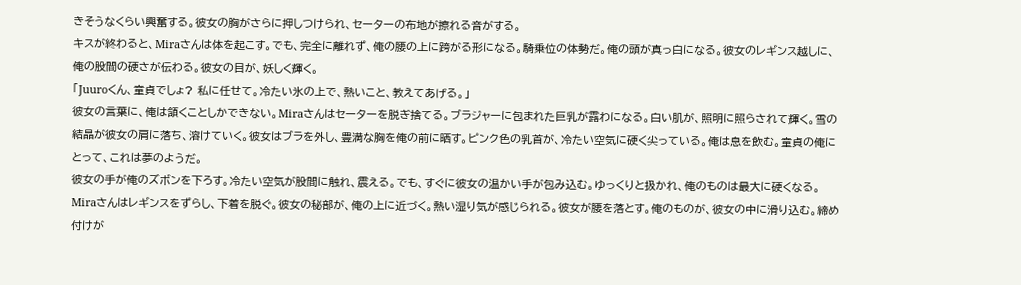きそうなくらい興奮する。彼女の胸がさらに押しつけられ、セーターの布地が擦れる音がする。
キスが終わると、Miraさんは体を起こす。でも、完全に離れず、俺の腰の上に跨がる形になる。騎乗位の体勢だ。俺の頭が真っ白になる。彼女のレギンス越しに、俺の股間の硬さが伝わる。彼女の目が、妖しく輝く。
「Juuroくん、童貞でしょ? 私に任せて。冷たい氷の上で、熱いこと、教えてあげる。」
彼女の言葉に、俺は頷くことしかできない。Miraさんはセーターを脱ぎ捨てる。ブラジャーに包まれた巨乳が露わになる。白い肌が、照明に照らされて輝く。雪の結晶が彼女の肩に落ち、溶けていく。彼女はブラを外し、豊満な胸を俺の前に晒す。ピンク色の乳首が、冷たい空気に硬く尖っている。俺は息を飲む。童貞の俺にとって、これは夢のようだ。
彼女の手が俺のズボンを下ろす。冷たい空気が股間に触れ、震える。でも、すぐに彼女の温かい手が包み込む。ゆっくりと扱かれ、俺のものは最大に硬くなる。Miraさんはレギンスをずらし、下着を脱ぐ。彼女の秘部が、俺の上に近づく。熱い湿り気が感じられる。彼女が腰を落とす。俺のものが、彼女の中に滑り込む。締め付けが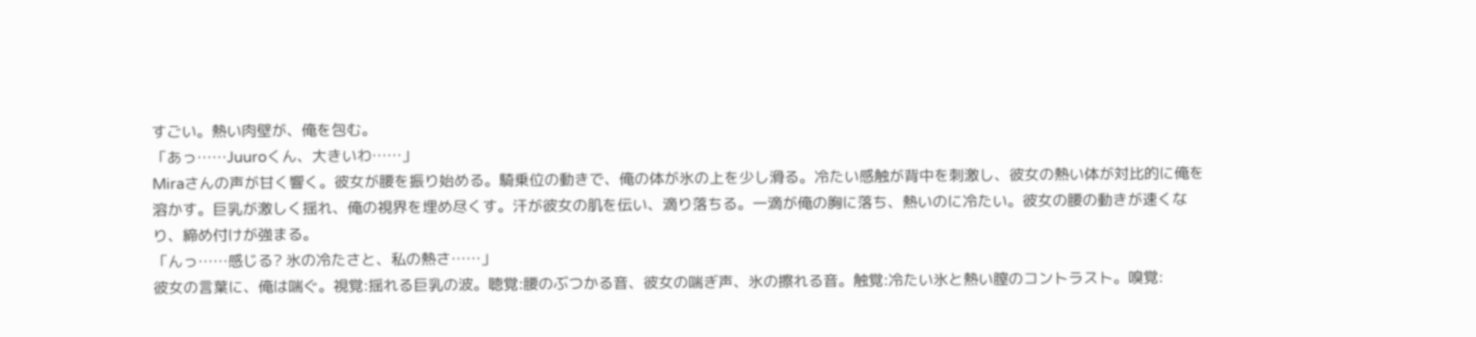すごい。熱い肉壁が、俺を包む。
「あっ……Juuroくん、大きいわ……」
Miraさんの声が甘く響く。彼女が腰を振り始める。騎乗位の動きで、俺の体が氷の上を少し滑る。冷たい感触が背中を刺激し、彼女の熱い体が対比的に俺を溶かす。巨乳が激しく揺れ、俺の視界を埋め尽くす。汗が彼女の肌を伝い、滴り落ちる。一滴が俺の胸に落ち、熱いのに冷たい。彼女の腰の動きが速くなり、締め付けが強まる。
「んっ……感じる? 氷の冷たさと、私の熱さ……」
彼女の言葉に、俺は喘ぐ。視覚:揺れる巨乳の波。聴覚:腰のぶつかる音、彼女の喘ぎ声、氷の擦れる音。触覚:冷たい氷と熱い膣のコントラスト。嗅覚: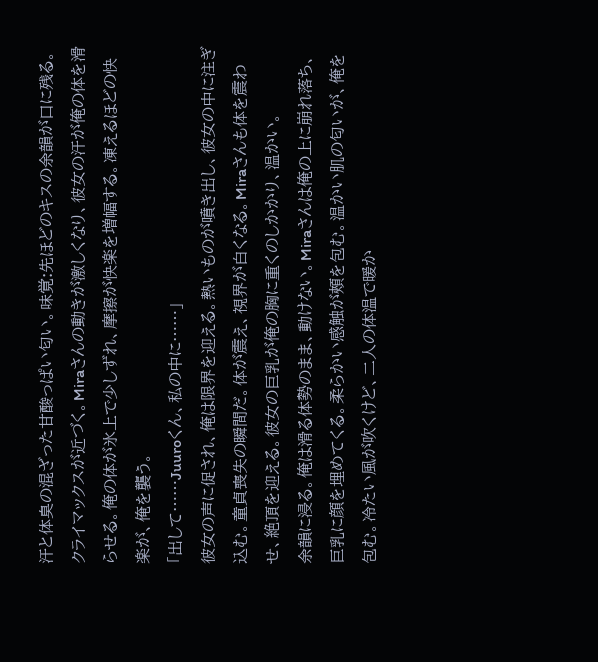汗と体臭の混ざった甘酸っぱい匂い。味覚:先ほどのキスの余韻が口に残る。
クライマックスが近づく。Miraさんの動きが激しくなり、彼女の汗が俺の体を滑らせる。俺の体が氷上で少しずれ、摩擦が快楽を増幅する。凍えるほどの快楽が、俺を襲う。
「出して……Juuroくん、私の中に……」
彼女の声に促され、俺は限界を迎える。熱いものが噴き出し、彼女の中に注ぎ込む。童貞喪失の瞬間だ。体が震え、視界が白くなる。Miraさんも体を震わせ、絶頂を迎える。彼女の巨乳が俺の胸に重くのしかかり、温かい。
余韻に浸る。俺は滑る体勢のまま、動けない。Miraさんは俺の上に崩れ落ち、巨乳に顔を埋めてくる。柔らかい感触が頰を包む。温かい肌の匂いが、俺を包む。冷たい風が吹くけど、二人の体温で暖か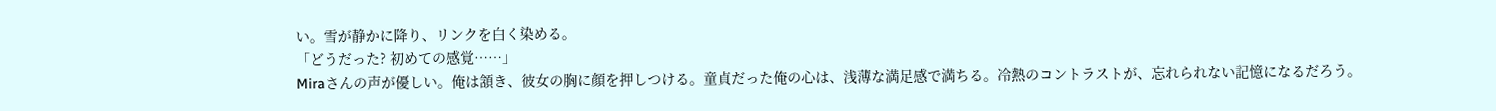い。雪が静かに降り、リンクを白く染める。
「どうだった? 初めての感覚……」
Miraさんの声が優しい。俺は頷き、彼女の胸に顔を押しつける。童貞だった俺の心は、浅薄な満足感で満ちる。冷熱のコントラストが、忘れられない記憶になるだろう。